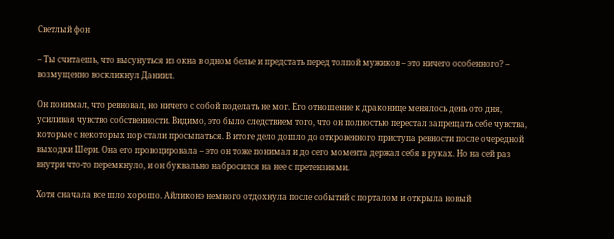Светлый фон

– Ты считаешь, что высунуться из окна в одном белье и предстать перед толпой мужиков – это ничего особенного? – возмущенно воскликнул Даниил.

Он понимал, что ревновал, но ничего с собой поделать не мог. Его отношение к драконице менялось день ото дня, усиливая чувство собственности. Видимо, это было следствием того, что он полностью перестал запрещать себе чувства, которые с некоторых пор стали просыпаться. В итоге дело дошло до откровенного приступа ревности после очередной выходки Шери. Она его провоцировала – это он тоже понимал и до сего момента держал себя в руках. Но на сей раз внутри что-то перемкнуло, и он буквально набросился на нее с претензиями.

Хотя сначала все шло хорошо. Айликонэ немного отдохнула после событий с порталом и открыла новый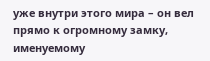уже внутри этого мира – он вел прямо к огромному замку, именуемому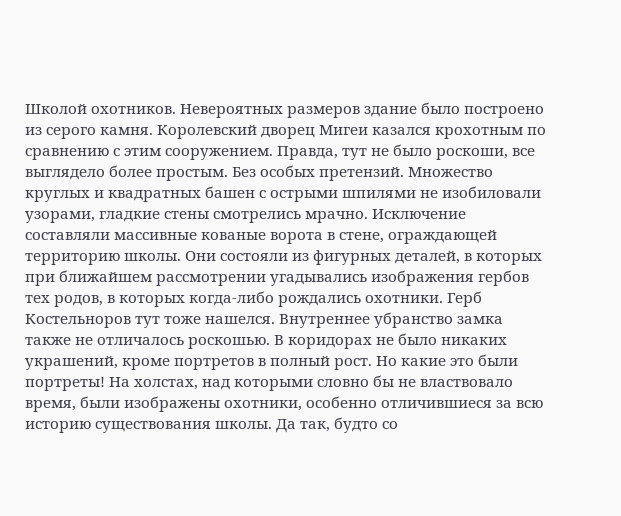Школой охотников. Невероятных размеров здание было построено из серого камня. Королевский дворец Мигеи казался крохотным по сравнению с этим сооружением. Правда, тут не было роскоши, все выглядело более простым. Без особых претензий. Множество круглых и квадратных башен с острыми шпилями не изобиловали узорами, гладкие стены смотрелись мрачно. Исключение составляли массивные кованые ворота в стене, ограждающей территорию школы. Они состояли из фигурных деталей, в которых при ближайшем рассмотрении угадывались изображения гербов тех родов, в которых когда-либо рождались охотники. Герб Костельноров тут тоже нашелся. Внутреннее убранство замка также не отличалось роскошью. В коридорах не было никаких украшений, кроме портретов в полный рост. Но какие это были портреты! На холстах, над которыми словно бы не властвовало время, были изображены охотники, особенно отличившиеся за всю историю существования школы. Да так, будто со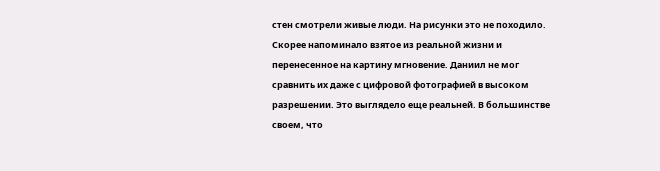стен смотрели живые люди. На рисунки это не походило. Скорее напоминало взятое из реальной жизни и перенесенное на картину мгновение. Даниил не мог сравнить их даже с цифровой фотографией в высоком разрешении. Это выглядело еще реальней. В большинстве своем, что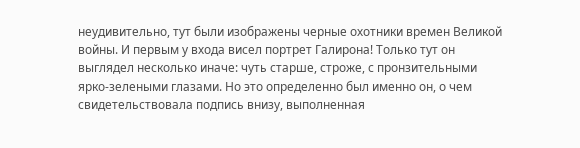неудивительно, тут были изображены черные охотники времен Великой войны. И первым у входа висел портрет Галирона! Только тут он выглядел несколько иначе: чуть старше, строже, с пронзительными ярко-зелеными глазами. Но это определенно был именно он, о чем свидетельствовала подпись внизу, выполненная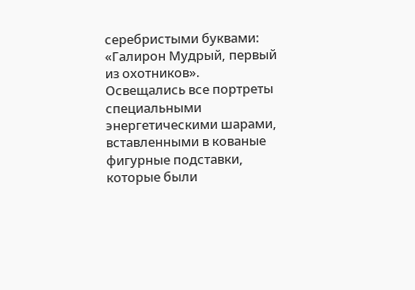серебристыми буквами: «Галирон Мудрый, первый из охотников». Освещались все портреты специальными энергетическими шарами, вставленными в кованые фигурные подставки, которые были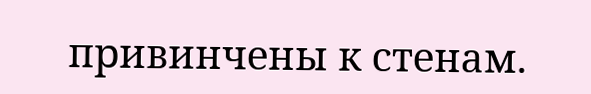привинчены к стенам.